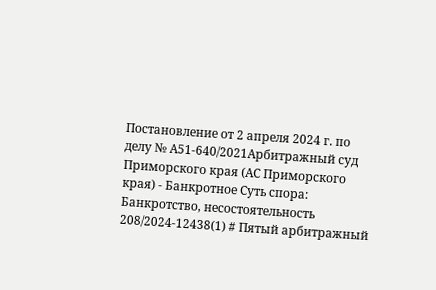Постановление от 2 апреля 2024 г. по делу № А51-640/2021Арбитражный суд Приморского края (АС Приморского края) - Банкротное Суть спора: Банкротство, несостоятельность 208/2024-12438(1) # Пятый арбитражный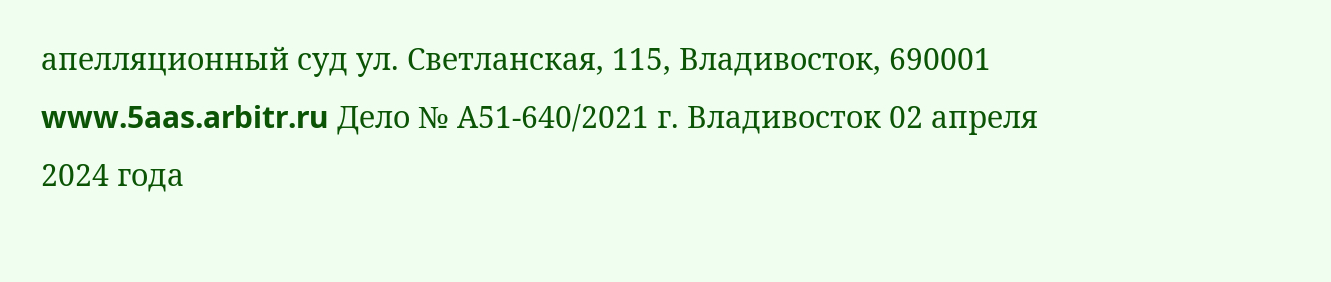апелляционный суд ул. Светланская, 115, Владивосток, 690001 www.5aas.arbitr.ru Дело № А51-640/2021 г. Владивосток 02 апреля 2024 года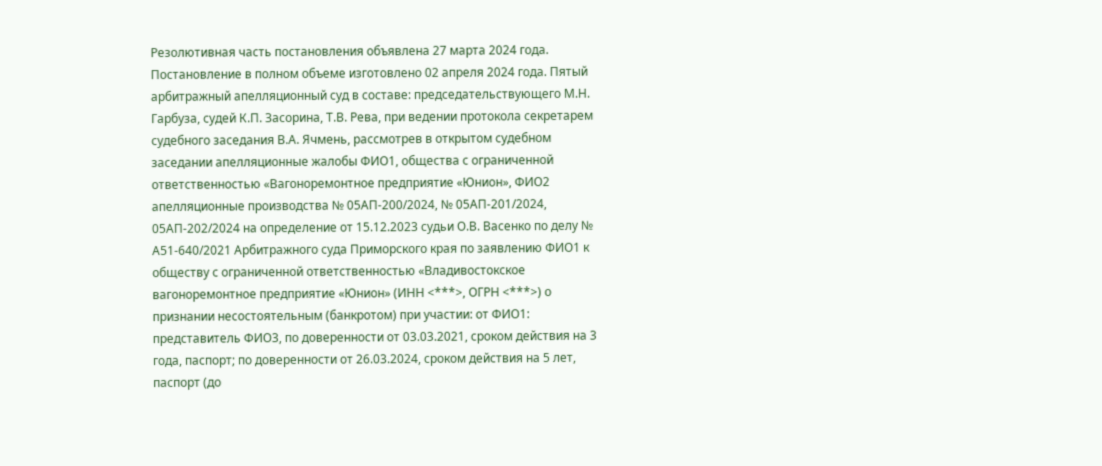Резолютивная часть постановления объявлена 27 марта 2024 года. Постановление в полном объеме изготовлено 02 апреля 2024 года. Пятый арбитражный апелляционный суд в составе: председательствующего М.Н. Гарбуза, судей К.П. Засорина, Т.В. Рева, при ведении протокола секретарем судебного заседания В.А. Ячмень, рассмотрев в открытом судебном заседании апелляционные жалобы ФИО1, общества с ограниченной ответственностью «Вагоноремонтное предприятие «Юнион», ФИО2 апелляционные производства № 05АП-200/2024, № 05АП-201/2024, 05АП-202/2024 на определение от 15.12.2023 судьи О.В. Васенко по делу № А51-640/2021 Арбитражного суда Приморского края по заявлению ФИО1 к обществу с ограниченной ответственностью «Владивостокское вагоноремонтное предприятие «Юнион» (ИНН <***>, ОГРН <***>) о признании несостоятельным (банкротом) при участии: от ФИО1: представитель ФИО3, по доверенности от 03.03.2021, сроком действия на 3 года, паспорт; по доверенности от 26.03.2024, сроком действия на 5 лет, паспорт (до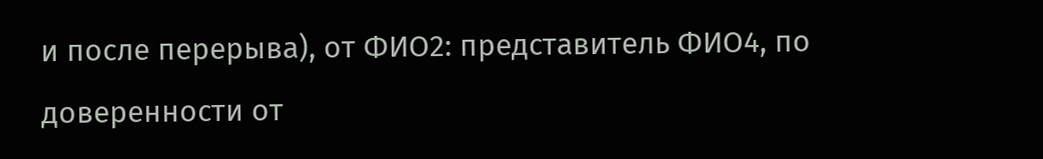и после перерыва), от ФИО2: представитель ФИО4, по доверенности от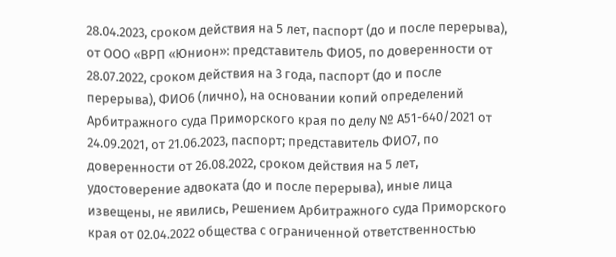28.04.2023, сроком действия на 5 лет, паспорт (до и после перерыва), от ООО «ВРП «Юнион»: представитель ФИО5, по доверенности от 28.07.2022, сроком действия на 3 года, паспорт (до и после перерыва), ФИО6 (лично), на основании копий определений Арбитражного суда Приморского края по делу № А51-640/2021 от 24.09.2021, от 21.06.2023, паспорт; представитель ФИО7, по доверенности от 26.08.2022, сроком действия на 5 лет, удостоверение адвоката (до и после перерыва), иные лица извещены, не явились, Решением Арбитражного суда Приморского края от 02.04.2022 общества с ограниченной ответственностью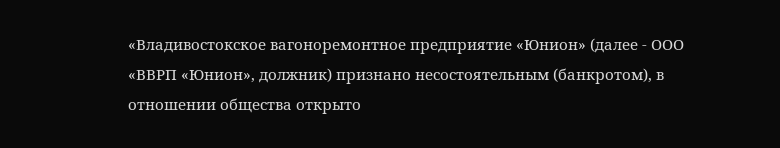«Владивостокское вагоноремонтное предприятие «Юнион» (далее - ООО «ВВРП «Юнион», должник) признано несостоятельным (банкротом), в отношении общества открыто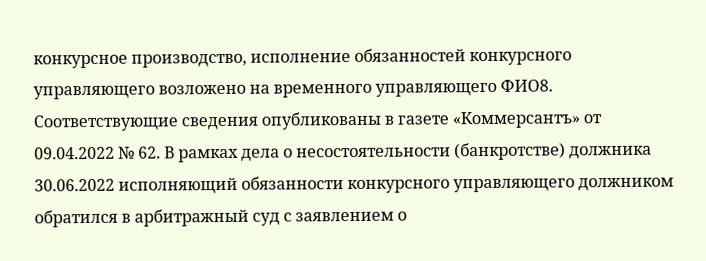конкурсное производство, исполнение обязанностей конкурсного управляющего возложено на временного управляющего ФИО8. Соответствующие сведения опубликованы в газете «Коммерсантъ» от 09.04.2022 № 62. В рамках дела о несостоятельности (банкротстве) должника 30.06.2022 исполняющий обязанности конкурсного управляющего должником обратился в арбитражный суд с заявлением о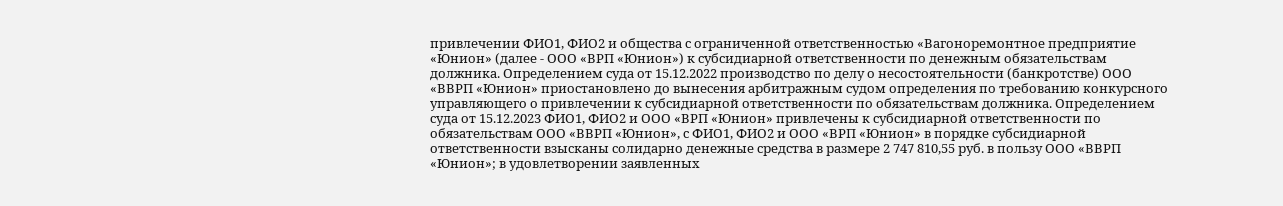привлечении ФИО1, ФИО2 и общества с ограниченной ответственностью «Вагоноремонтное предприятие «Юнион» (далее - ООО «ВРП «Юнион») к субсидиарной ответственности по денежным обязательствам должника. Определением суда от 15.12.2022 производство по делу о несостоятельности (банкротстве) ООО «ВВРП «Юнион» приостановлено до вынесения арбитражным судом определения по требованию конкурсного управляющего о привлечении к субсидиарной ответственности по обязательствам должника. Определением суда от 15.12.2023 ФИО1, ФИО2 и ООО «ВРП «Юнион» привлечены к субсидиарной ответственности по обязательствам ООО «ВВРП «Юнион», с ФИО1, ФИО2 и ООО «ВРП «Юнион» в порядке субсидиарной ответственности взысканы солидарно денежные средства в размере 2 747 810,55 руб. в пользу ООО «ВВРП «Юнион»; в удовлетворении заявленных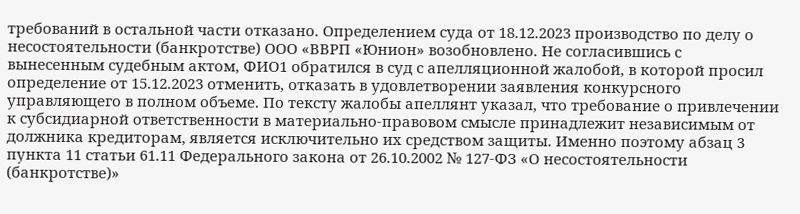требований в остальной части отказано. Определением суда от 18.12.2023 производство по делу о несостоятельности (банкротстве) ООО «ВВРП «Юнион» возобновлено. Не согласившись с вынесенным судебным актом, ФИО1 обратился в суд с апелляционной жалобой, в которой просил определение от 15.12.2023 отменить, отказать в удовлетворении заявления конкурсного управляющего в полном объеме. По тексту жалобы апеллянт указал, что требование о привлечении к субсидиарной ответственности в материально-правовом смысле принадлежит независимым от должника кредиторам, является исключительно их средством защиты. Именно поэтому абзац 3 пункта 11 статьи 61.11 Федерального закона от 26.10.2002 № 127-ФЗ «О несостоятельности (банкротстве)»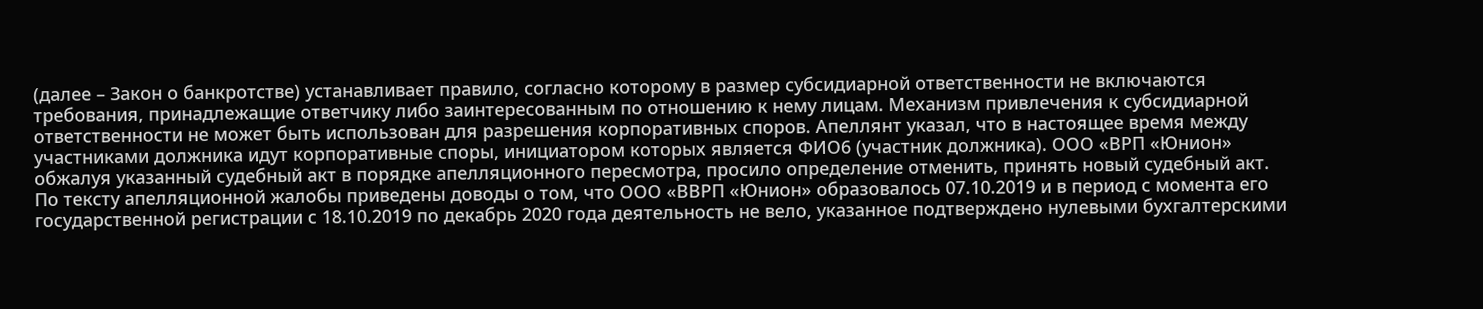(далее – Закон о банкротстве) устанавливает правило, согласно которому в размер субсидиарной ответственности не включаются требования, принадлежащие ответчику либо заинтересованным по отношению к нему лицам. Механизм привлечения к субсидиарной ответственности не может быть использован для разрешения корпоративных споров. Апеллянт указал, что в настоящее время между участниками должника идут корпоративные споры, инициатором которых является ФИО6 (участник должника). ООО «ВРП «Юнион» обжалуя указанный судебный акт в порядке апелляционного пересмотра, просило определение отменить, принять новый судебный акт. По тексту апелляционной жалобы приведены доводы о том, что ООО «ВВРП «Юнион» образовалось 07.10.2019 и в период с момента его государственной регистрации с 18.10.2019 по декабрь 2020 года деятельность не вело, указанное подтверждено нулевыми бухгалтерскими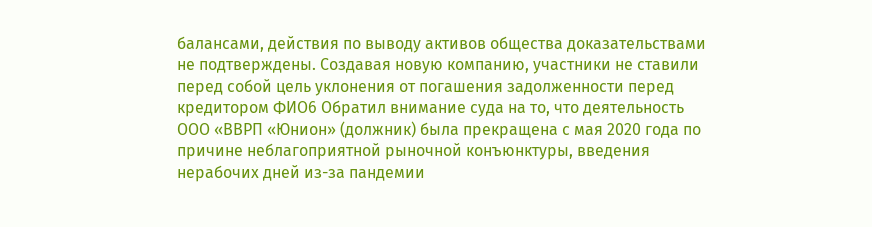балансами, действия по выводу активов общества доказательствами не подтверждены. Создавая новую компанию, участники не ставили перед собой цель уклонения от погашения задолженности перед кредитором ФИО6 Обратил внимание суда на то, что деятельность ООО «ВВРП «Юнион» (должник) была прекращена с мая 2020 года по причине неблагоприятной рыночной конъюнктуры, введения нерабочих дней из-за пандемии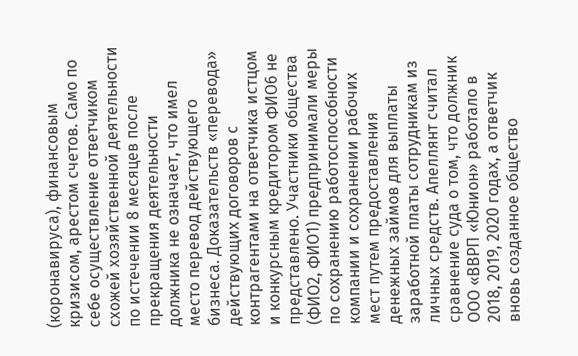(коронавируса), финансовым кризисом, арестом счетов. Само по себе осуществление ответчиком схожей хозяйственной деятельности по истечении 8 месяцев после прекращения деятельности должника не означает, что имел место перевод действующего бизнеса. Доказательств «перевода» действующих договоров с контрагентами на ответчика истцом и конкурсным кредитором ФИО6 не представлено. Участники общества (ФИО2, ФИО1) предпринимали меры по сохранению работоспособности компании и сохранении рабочих мест путем предоставления денежных займов для выплаты заработной платы сотрудникам из личных средств. Апеллянт считал сравнение суда о том, что должник ООО «ВВРП «Юнион» работало в 2018, 2019, 2020 годах, а ответчик вновь созданное общество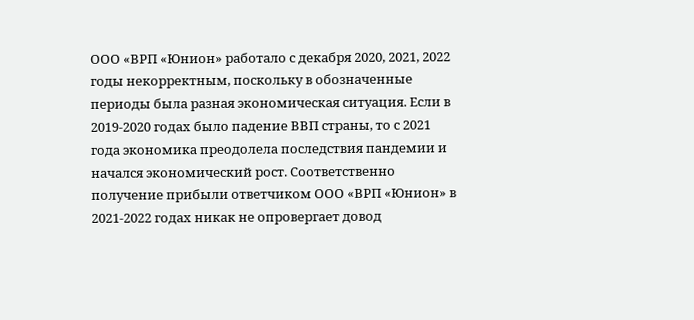ООО «ВРП «Юнион» работало с декабря 2020, 2021, 2022 годы некорректным, поскольку в обозначенные периоды была разная экономическая ситуация. Если в 2019-2020 годах было падение ВВП страны, то с 2021 года экономика преодолела последствия пандемии и начался экономический рост. Соответственно получение прибыли ответчиком ООО «ВРП «Юнион» в 2021-2022 годах никак не опровергает довод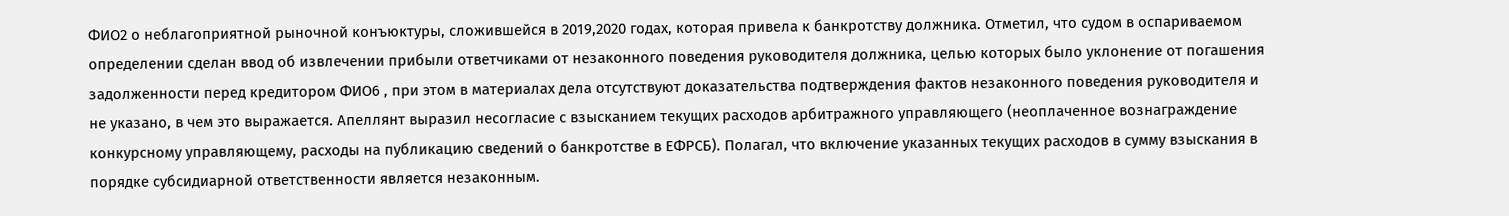ФИО2 о неблагоприятной рыночной конъюктуры, сложившейся в 2019,2020 годах, которая привела к банкротству должника. Отметил, что судом в оспариваемом определении сделан ввод об извлечении прибыли ответчиками от незаконного поведения руководителя должника, целью которых было уклонение от погашения задолженности перед кредитором ФИО6 , при этом в материалах дела отсутствуют доказательства подтверждения фактов незаконного поведения руководителя и не указано, в чем это выражается. Апеллянт выразил несогласие с взысканием текущих расходов арбитражного управляющего (неоплаченное вознаграждение конкурсному управляющему, расходы на публикацию сведений о банкротстве в ЕФРСБ). Полагал, что включение указанных текущих расходов в сумму взыскания в порядке субсидиарной ответственности является незаконным.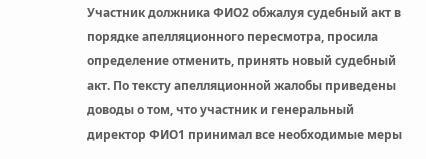Участник должника ФИО2 обжалуя судебный акт в порядке апелляционного пересмотра, просила определение отменить, принять новый судебный акт. По тексту апелляционной жалобы приведены доводы о том, что участник и генеральный директор ФИО1 принимал все необходимые меры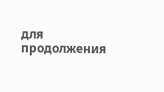для продолжения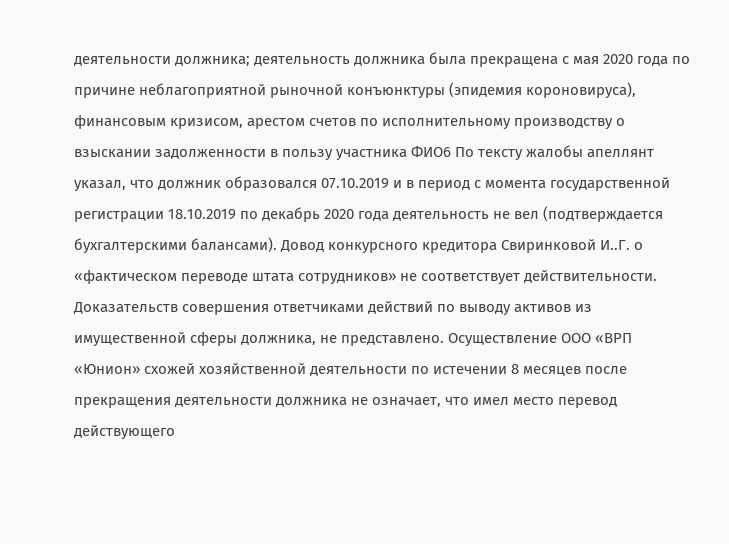деятельности должника; деятельность должника была прекращена с мая 2020 года по причине неблагоприятной рыночной конъюнктуры (эпидемия короновируса), финансовым кризисом, арестом счетов по исполнительному производству о взыскании задолженности в пользу участника ФИО6 По тексту жалобы апеллянт указал, что должник образовался 07.10.2019 и в период с момента государственной регистрации 18.10.2019 по декабрь 2020 года деятельность не вел (подтверждается бухгалтерскими балансами). Довод конкурсного кредитора Свиринковой И..Г. о «фактическом переводе штата сотрудников» не соответствует действительности. Доказательств совершения ответчиками действий по выводу активов из имущественной сферы должника, не представлено. Осуществление ООО «ВРП «Юнион» схожей хозяйственной деятельности по истечении 8 месяцев после прекращения деятельности должника не означает, что имел место перевод действующего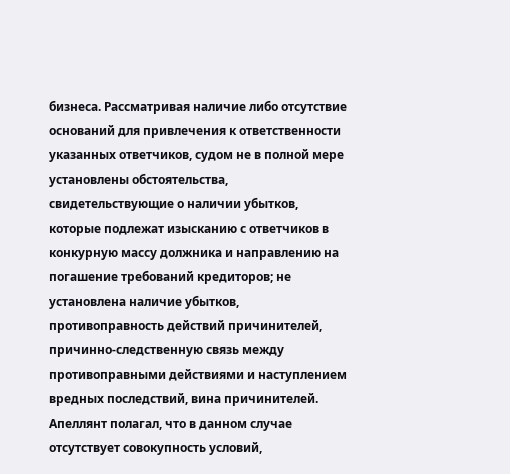бизнеса. Рассматривая наличие либо отсутствие оснований для привлечения к ответственности указанных ответчиков, судом не в полной мере установлены обстоятельства, свидетельствующие о наличии убытков, которые подлежат изысканию с ответчиков в конкурную массу должника и направлению на погашение требований кредиторов; не установлена наличие убытков, противоправность действий причинителей, причинно-следственную связь между противоправными действиями и наступлением вредных последствий, вина причинителей. Апеллянт полагал, что в данном случае отсутствует совокупность условий,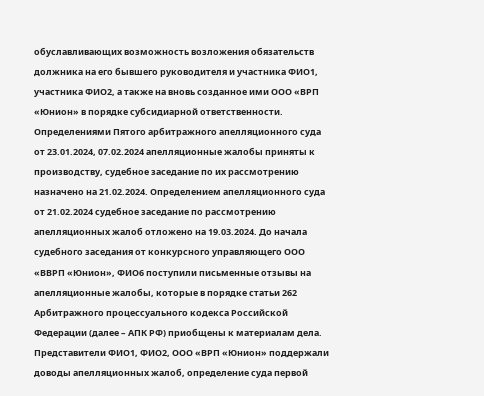обуславливающих возможность возложения обязательств должника на его бывшего руководителя и участника ФИО1, участника ФИО2, а также на вновь созданное ими ООО «ВРП «Юнион» в порядке субсидиарной ответственности. Определениями Пятого арбитражного апелляционного суда от 23.01.2024, 07.02.2024 апелляционные жалобы приняты к производству, судебное заседание по их рассмотрению назначено на 21.02.2024. Определением апелляционного суда от 21.02.2024 судебное заседание по рассмотрению апелляционных жалоб отложено на 19.03.2024. До начала судебного заседания от конкурсного управляющего ООО «ВВРП «Юнион», ФИО6 поступили письменные отзывы на апелляционные жалобы, которые в порядке статьи 262 Арбитражного процессуального кодекса Российской Федерации (далее – АПК РФ) приобщены к материалам дела. Представители ФИО1, ФИО2, ООО «ВРП «Юнион» поддержали доводы апелляционных жалоб, определение суда первой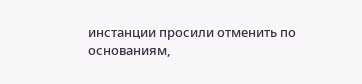инстанции просили отменить по основаниям,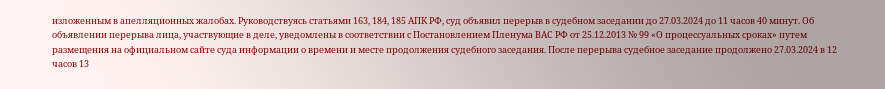изложенным в апелляционных жалобах. Руководствуясь статьями 163, 184, 185 АПК РФ, суд объявил перерыв в судебном заседании до 27.03.2024 до 11 часов 40 минут. Об объявлении перерыва лица, участвующие в деле, уведомлены в соответствии с Постановлением Пленума ВАС РФ от 25.12.2013 № 99 «О процессуальных сроках» путем размещения на официальном сайте суда информации о времени и месте продолжения судебного заседания. После перерыва судебное заседание продолжено 27.03.2024 в 12 часов 13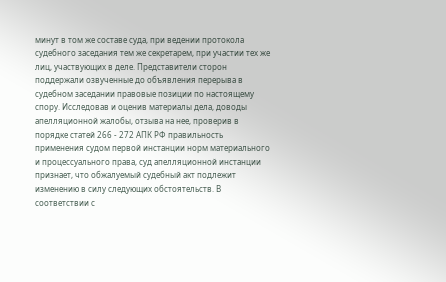минут в том же составе суда, при ведении протокола судебного заседания тем же секретарем, при участии тех же лиц, участвующих в деле. Представители сторон поддержали озвученные до объявления перерыва в судебном заседании правовые позиции по настоящему спору. Исследовав и оценив материалы дела, доводы апелляционной жалобы, отзыва на нее, проверив в порядке статей 266 - 272 АПК РФ правильность применения судом первой инстанции норм материального и процессуального права, суд апелляционной инстанции признает, что обжалуемый судебный акт подлежит изменению в силу следующих обстоятельств. В соответствии с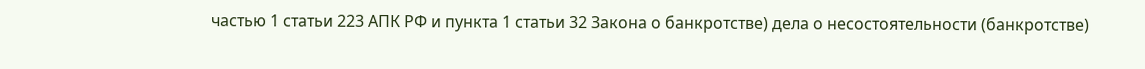частью 1 статьи 223 АПК РФ и пункта 1 статьи 32 Закона о банкротстве) дела о несостоятельности (банкротстве)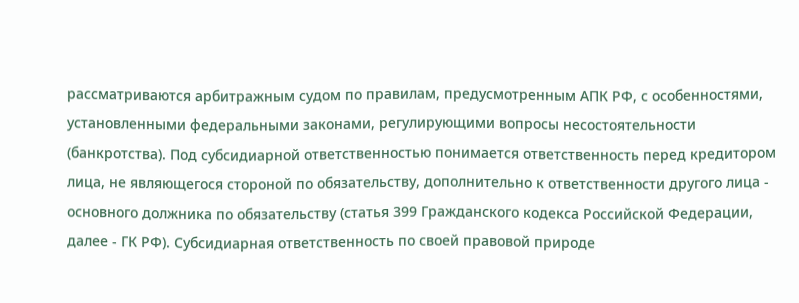рассматриваются арбитражным судом по правилам, предусмотренным АПК РФ, с особенностями, установленными федеральными законами, регулирующими вопросы несостоятельности (банкротства). Под субсидиарной ответственностью понимается ответственность перед кредитором лица, не являющегося стороной по обязательству, дополнительно к ответственности другого лица - основного должника по обязательству (статья 399 Гражданского кодекса Российской Федерации, далее - ГК РФ). Субсидиарная ответственность по своей правовой природе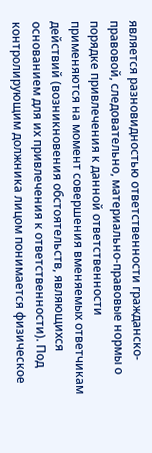является разновидностью ответственности гражданско-правовой, следовательно, материально-правовые нормы о порядке привлечения к данной ответственности применяются на момент совершения вменяемых ответчикам действий (возникновения обстоятельств, являющихся основанием для их привлечения к ответственности). Под контролирующим должника лицом понимается физическое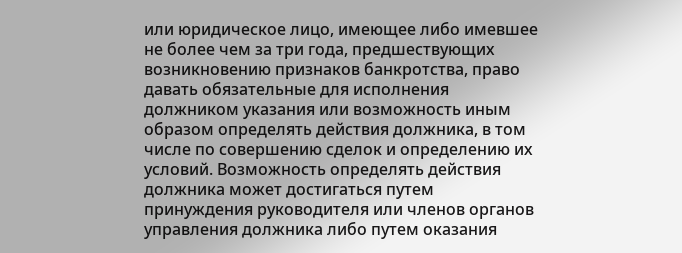или юридическое лицо, имеющее либо имевшее не более чем за три года, предшествующих возникновению признаков банкротства, право давать обязательные для исполнения должником указания или возможность иным образом определять действия должника, в том числе по совершению сделок и определению их условий. Возможность определять действия должника может достигаться путем принуждения руководителя или членов органов управления должника либо путем оказания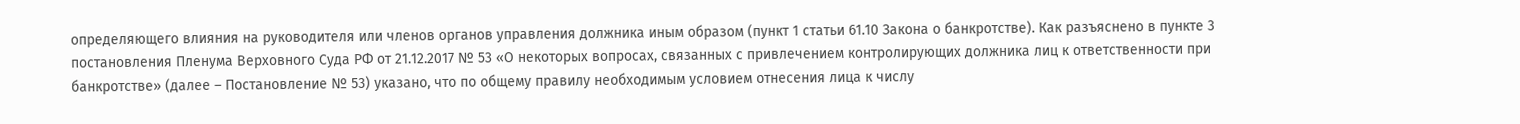определяющего влияния на руководителя или членов органов управления должника иным образом (пункт 1 статьи 61.10 Закона о банкротстве). Как разъяснено в пункте 3 постановления Пленума Верховного Суда РФ от 21.12.2017 № 53 «О некоторых вопросах, связанных с привлечением контролирующих должника лиц к ответственности при банкротстве» (далее – Постановление № 53) указано, что по общему правилу необходимым условием отнесения лица к числу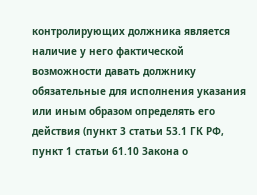контролирующих должника является наличие у него фактической возможности давать должнику обязательные для исполнения указания или иным образом определять его действия (пункт 3 статьи 53.1 ГК РФ, пункт 1 статьи 61.10 Закона о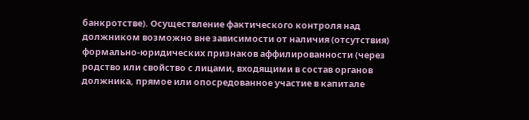банкротстве). Осуществление фактического контроля над должником возможно вне зависимости от наличия (отсутствия) формально-юридических признаков аффилированности (через родство или свойство с лицами, входящими в состав органов должника, прямое или опосредованное участие в капитале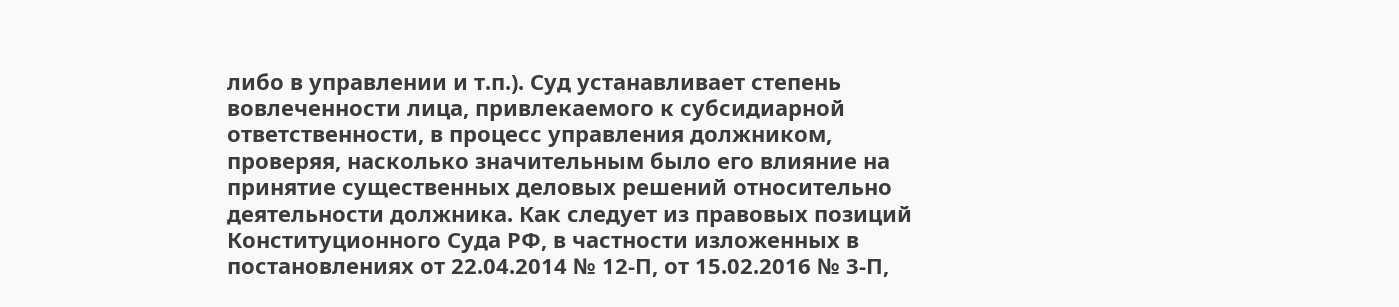либо в управлении и т.п.). Суд устанавливает степень вовлеченности лица, привлекаемого к субсидиарной ответственности, в процесс управления должником, проверяя, насколько значительным было его влияние на принятие существенных деловых решений относительно деятельности должника. Как следует из правовых позиций Конституционного Суда РФ, в частности изложенных в постановлениях от 22.04.2014 № 12-П, от 15.02.2016 № 3-П,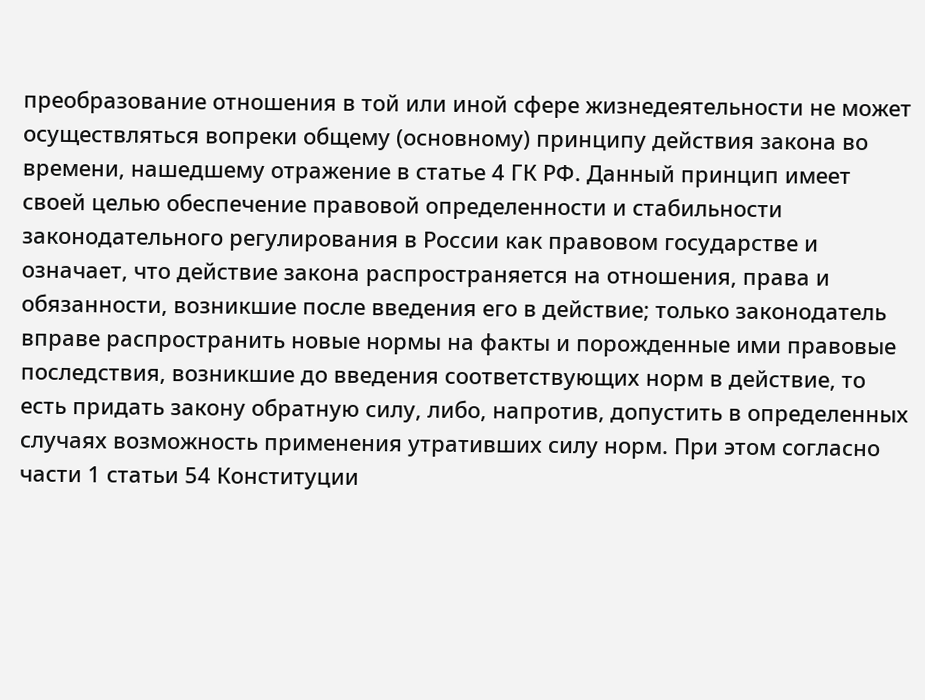преобразование отношения в той или иной сфере жизнедеятельности не может осуществляться вопреки общему (основному) принципу действия закона во времени, нашедшему отражение в статье 4 ГК РФ. Данный принцип имеет своей целью обеспечение правовой определенности и стабильности законодательного регулирования в России как правовом государстве и означает, что действие закона распространяется на отношения, права и обязанности, возникшие после введения его в действие; только законодатель вправе распространить новые нормы на факты и порожденные ими правовые последствия, возникшие до введения соответствующих норм в действие, то есть придать закону обратную силу, либо, напротив, допустить в определенных случаях возможность применения утративших силу норм. При этом согласно части 1 статьи 54 Конституции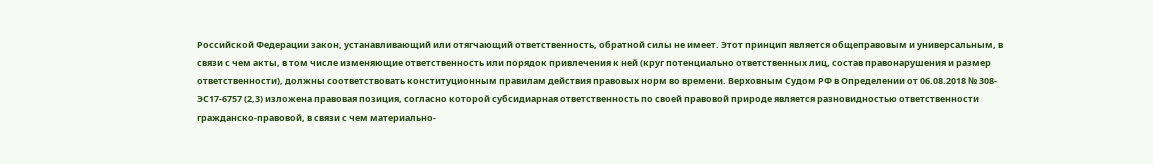Российской Федерации закон, устанавливающий или отягчающий ответственность, обратной силы не имеет. Этот принцип является общеправовым и универсальным, в связи с чем акты, в том числе изменяющие ответственность или порядок привлечения к ней (круг потенциально ответственных лиц, состав правонарушения и размер ответственности), должны соответствовать конституционным правилам действия правовых норм во времени. Верховным Судом РФ в Определении от 06.08.2018 № 308-ЭС17-6757 (2,3) изложена правовая позиция, согласно которой субсидиарная ответственность по своей правовой природе является разновидностью ответственности гражданско-правовой, в связи с чем материально-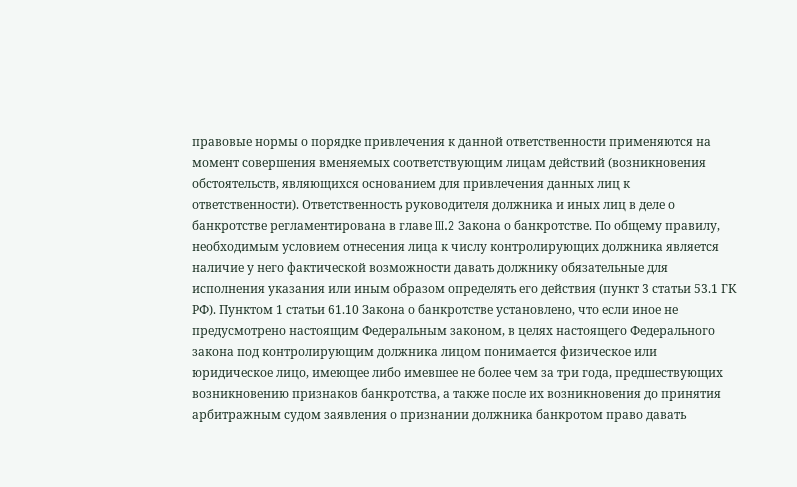правовые нормы о порядке привлечения к данной ответственности применяются на момент совершения вменяемых соответствующим лицам действий (возникновения обстоятельств, являющихся основанием для привлечения данных лиц к ответственности). Ответственность руководителя должника и иных лиц в деле о банкротстве регламентирована в главе III.2 Закона о банкротстве. По общему правилу, необходимым условием отнесения лица к числу контролирующих должника является наличие у него фактической возможности давать должнику обязательные для исполнения указания или иным образом определять его действия (пункт 3 статьи 53.1 ГК РФ). Пунктом 1 статьи 61.10 Закона о банкротстве установлено, что если иное не предусмотрено настоящим Федеральным законом, в целях настоящего Федерального закона под контролирующим должника лицом понимается физическое или юридическое лицо, имеющее либо имевшее не более чем за три года, предшествующих возникновению признаков банкротства, а также после их возникновения до принятия арбитражным судом заявления о признании должника банкротом право давать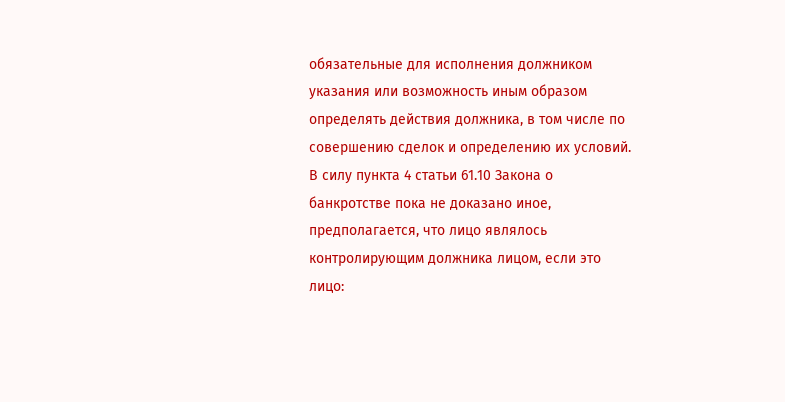обязательные для исполнения должником указания или возможность иным образом определять действия должника, в том числе по совершению сделок и определению их условий. В силу пункта 4 статьи 61.10 Закона о банкротстве пока не доказано иное, предполагается, что лицо являлось контролирующим должника лицом, если это лицо: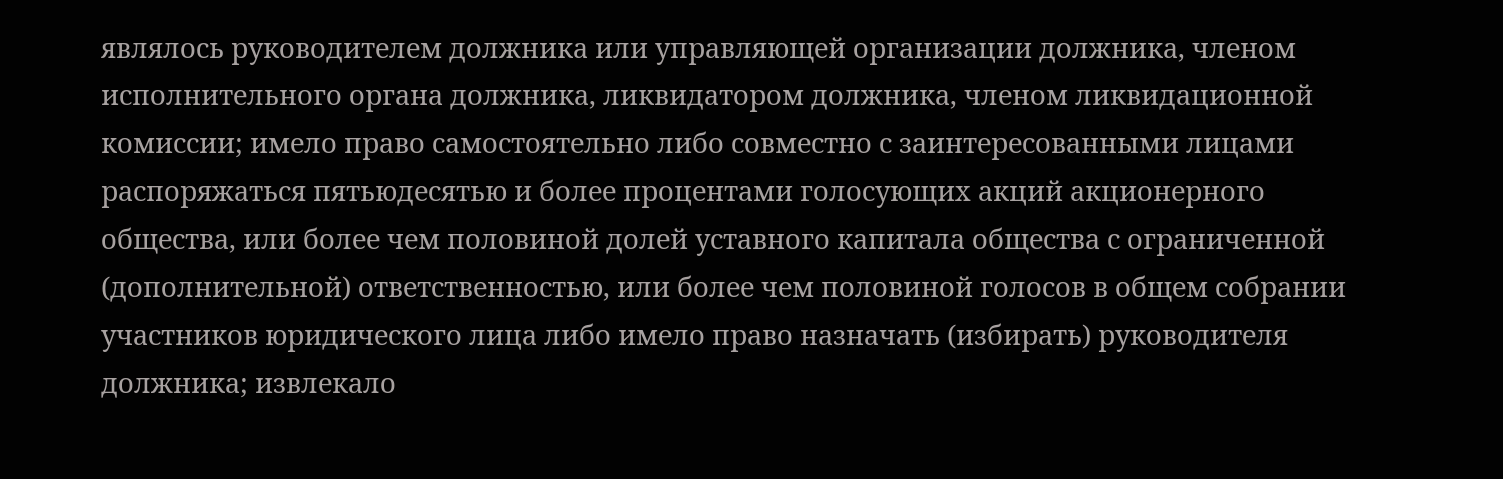являлось руководителем должника или управляющей организации должника, членом исполнительного органа должника, ликвидатором должника, членом ликвидационной комиссии; имело право самостоятельно либо совместно с заинтересованными лицами распоряжаться пятьюдесятью и более процентами голосующих акций акционерного общества, или более чем половиной долей уставного капитала общества с ограниченной (дополнительной) ответственностью, или более чем половиной голосов в общем собрании участников юридического лица либо имело право назначать (избирать) руководителя должника; извлекало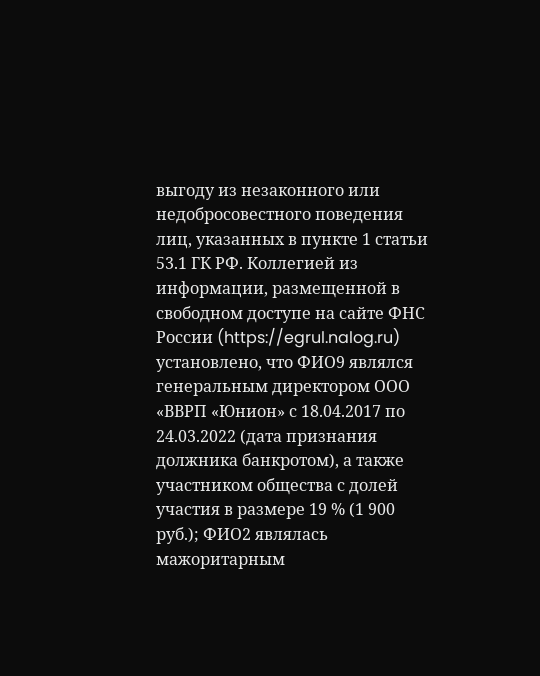выгоду из незаконного или недобросовестного поведения лиц, указанных в пункте 1 статьи 53.1 ГК РФ. Коллегией из информации, размещенной в свободном доступе на сайте ФНС России (https://egrul.nalog.ru) установлено, что ФИО9 являлся генеральным директором ООО «ВВРП «Юнион» с 18.04.2017 по 24.03.2022 (дата признания должника банкротом), а также участником общества с долей участия в размере 19 % (1 900 руб.); ФИО2 являлась мажоритарным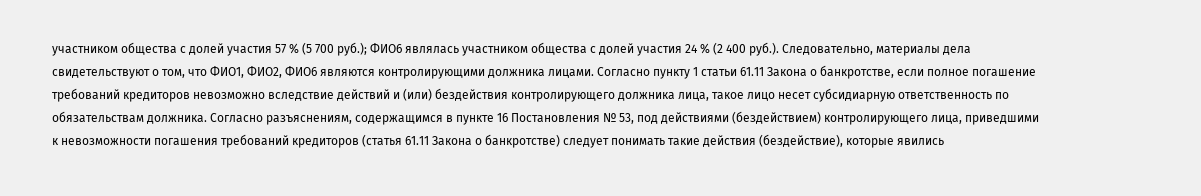участником общества с долей участия 57 % (5 700 руб.); ФИО6 являлась участником общества с долей участия 24 % (2 400 руб.). Следовательно, материалы дела свидетельствуют о том, что ФИО1, ФИО2, ФИО6 являются контролирующими должника лицами. Согласно пункту 1 статьи 61.11 Закона о банкротстве, если полное погашение требований кредиторов невозможно вследствие действий и (или) бездействия контролирующего должника лица, такое лицо несет субсидиарную ответственность по обязательствам должника. Согласно разъяснениям, содержащимся в пункте 16 Постановления № 53, под действиями (бездействием) контролирующего лица, приведшими к невозможности погашения требований кредиторов (статья 61.11 Закона о банкротстве) следует понимать такие действия (бездействие), которые явились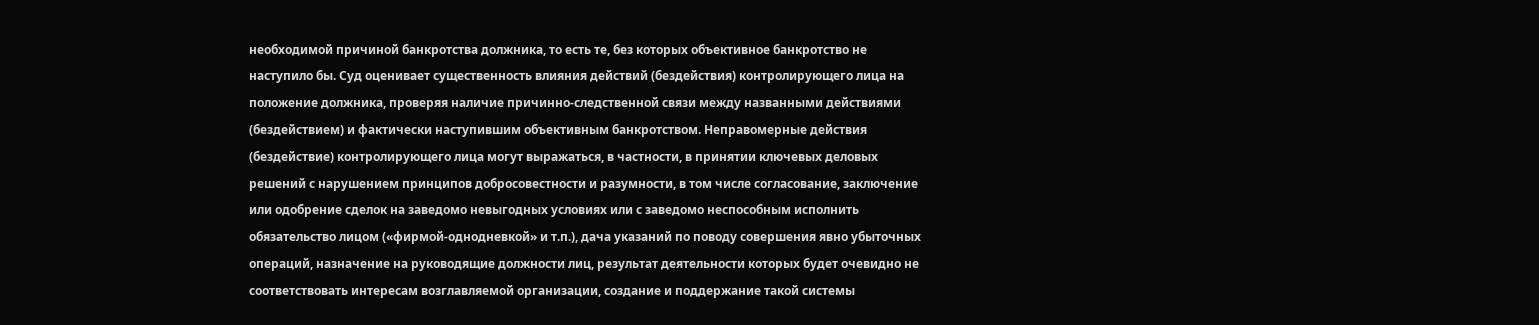необходимой причиной банкротства должника, то есть те, без которых объективное банкротство не наступило бы. Суд оценивает существенность влияния действий (бездействия) контролирующего лица на положение должника, проверяя наличие причинно-следственной связи между названными действиями (бездействием) и фактически наступившим объективным банкротством. Неправомерные действия (бездействие) контролирующего лица могут выражаться, в частности, в принятии ключевых деловых решений с нарушением принципов добросовестности и разумности, в том числе согласование, заключение или одобрение сделок на заведомо невыгодных условиях или с заведомо неспособным исполнить обязательство лицом («фирмой-однодневкой» и т.п.), дача указаний по поводу совершения явно убыточных операций, назначение на руководящие должности лиц, результат деятельности которых будет очевидно не соответствовать интересам возглавляемой организации, создание и поддержание такой системы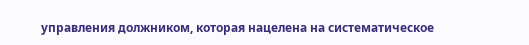управления должником, которая нацелена на систематическое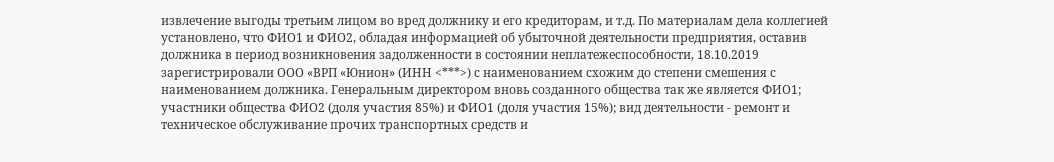извлечение выгоды третьим лицом во вред должнику и его кредиторам, и т.д. По материалам дела коллегией установлено, что ФИО1 и ФИО2, обладая информацией об убыточной деятельности предприятия, оставив должника в период возникновения задолженности в состоянии неплатежеспособности, 18.10.2019 зарегистрировали ООО «ВРП «Юнион» (ИНН <***>) с наименованием схожим до степени смешения с наименованием должника. Генеральным директором вновь созданного общества так же является ФИО1; участники общества ФИО2 (доля участия 85%) и ФИО1 (доля участия 15%); вид деятельности - ремонт и техническое обслуживание прочих транспортных средств и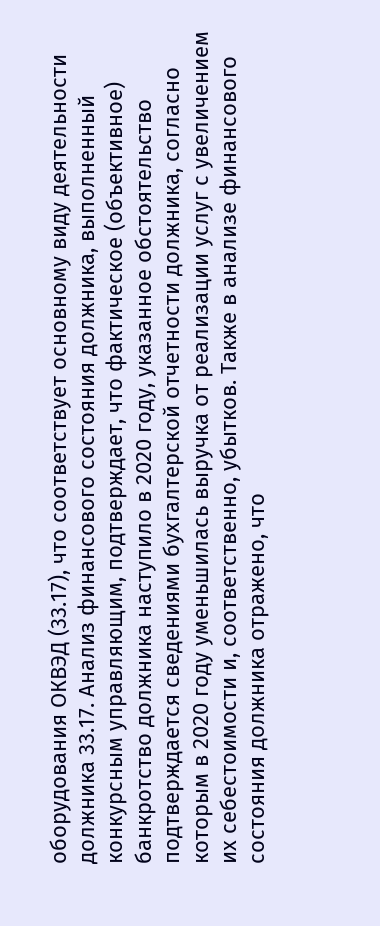оборудования ОКВЭД (33.17), что соответствует основному виду деятельности должника 33.17. Анализ финансового состояния должника, выполненный конкурсным управляющим, подтверждает, что фактическое (объективное) банкротство должника наступило в 2020 году, указанное обстоятельство подтверждается сведениями бухгалтерской отчетности должника, согласно которым в 2020 году уменьшилась выручка от реализации услуг с увеличением их себестоимости и, соответственно, убытков. Также в анализе финансового состояния должника отражено, что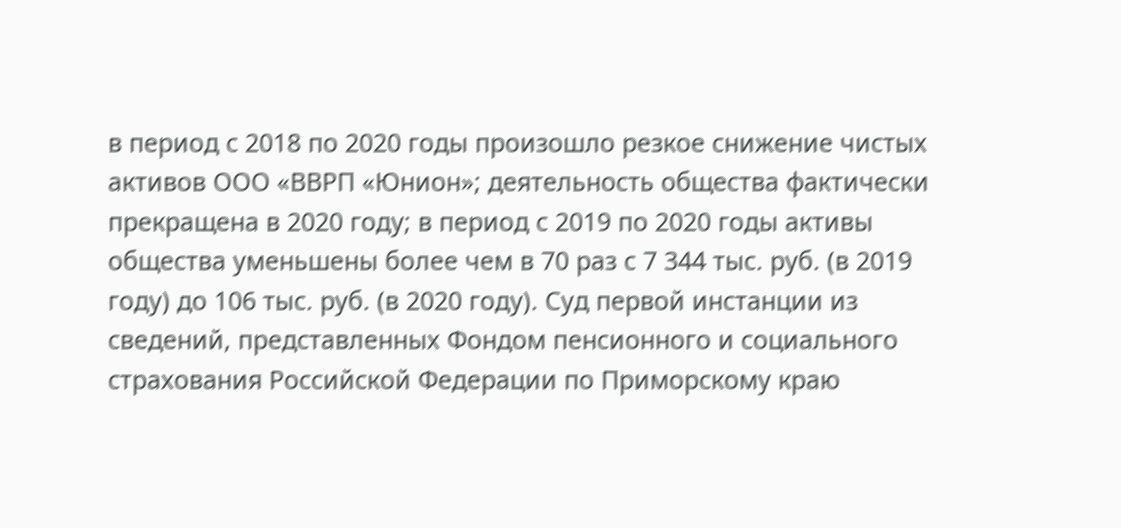в период с 2018 по 2020 годы произошло резкое снижение чистых активов ООО «ВВРП «Юнион»; деятельность общества фактически прекращена в 2020 году; в период с 2019 по 2020 годы активы общества уменьшены более чем в 70 раз с 7 344 тыс. руб. (в 2019 году) до 106 тыс. руб. (в 2020 году). Суд первой инстанции из сведений, представленных Фондом пенсионного и социального страхования Российской Федерации по Приморскому краю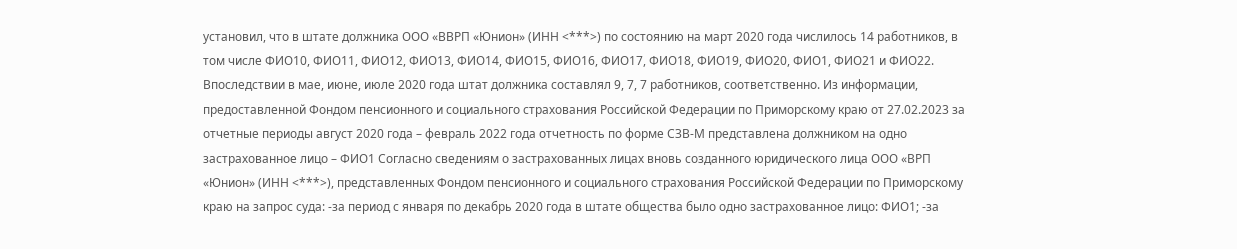установил, что в штате должника ООО «ВВРП «Юнион» (ИНН <***>) по состоянию на март 2020 года числилось 14 работников, в том числе ФИО10, ФИО11, ФИО12, ФИО13, ФИО14, ФИО15, ФИО16, ФИО17, ФИО18, ФИО19, ФИО20, ФИО1, ФИО21 и ФИО22. Впоследствии в мае, июне, июле 2020 года штат должника составлял 9, 7, 7 работников, соответственно. Из информации, предоставленной Фондом пенсионного и социального страхования Российской Федерации по Приморскому краю от 27.02.2023 за отчетные периоды август 2020 года – февраль 2022 года отчетность по форме СЗВ-М представлена должником на одно застрахованное лицо – ФИО1 Согласно сведениям о застрахованных лицах вновь созданного юридического лица ООО «ВРП «Юнион» (ИНН <***>), представленных Фондом пенсионного и социального страхования Российской Федерации по Приморскому краю на запрос суда: -за период с января по декабрь 2020 года в штате общества было одно застрахованное лицо: ФИО1; -за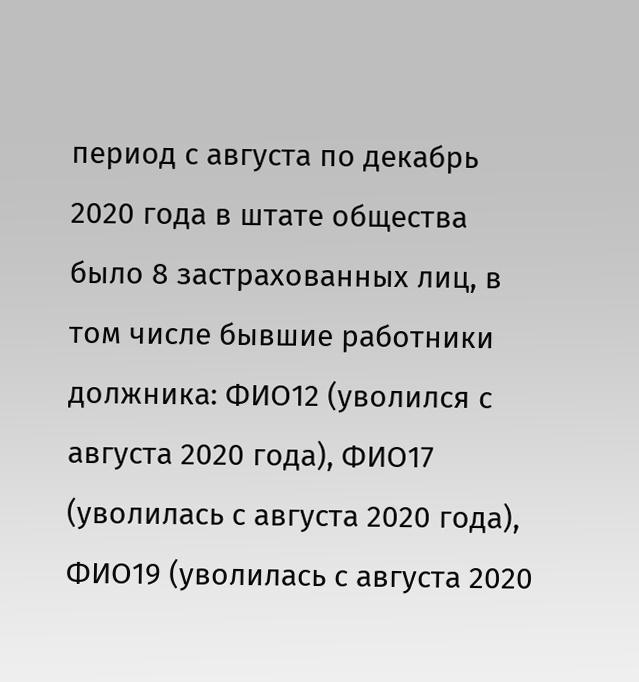период с августа по декабрь 2020 года в штате общества было 8 застрахованных лиц, в том числе бывшие работники должника: ФИО12 (уволился с августа 2020 года), ФИО17 (уволилась с августа 2020 года), ФИО19 (уволилась с августа 2020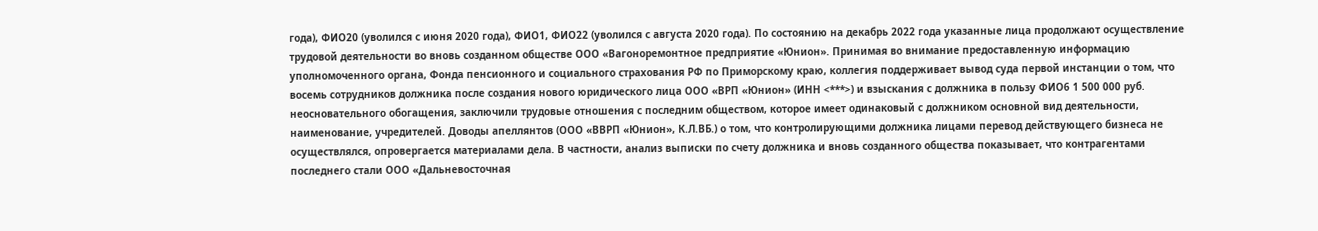года), ФИО20 (уволился с июня 2020 года), ФИО1, ФИО22 (уволился с августа 2020 года). По состоянию на декабрь 2022 года указанные лица продолжают осуществление трудовой деятельности во вновь созданном обществе ООО «Вагоноремонтное предприятие «Юнион». Принимая во внимание предоставленную информацию уполномоченного органа, Фонда пенсионного и социального страхования РФ по Приморскому краю, коллегия поддерживает вывод суда первой инстанции о том, что восемь сотрудников должника после создания нового юридического лица ООО «ВРП «Юнион» (ИНН <***>) и взыскания с должника в пользу ФИО6 1 500 000 руб. неосновательного обогащения, заключили трудовые отношения с последним обществом, которое имеет одинаковый с должником основной вид деятельности, наименование, учредителей. Доводы апеллянтов (ООО «ВВРП «Юнион», К.Л.ВБ.) о том, что контролирующими должника лицами перевод действующего бизнеса не осуществлялся, опровергается материалами дела. В частности, анализ выписки по счету должника и вновь созданного общества показывает, что контрагентами последнего стали ООО «Дальневосточная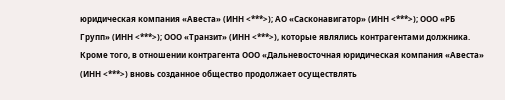юридическая компания «Авеста» (ИНН <***>); АО «Сасконавигатор» (ИНН <***>); ООО «РБ Групп» (ИНН <***>); ООО «Транзит» (ИНН <***>), которые являлись контрагентами должника. Кроме того, в отношении контрагента ООО «Дальневосточная юридическая компания «Авеста» (ИНН <***>) вновь созданное общество продолжает осуществлять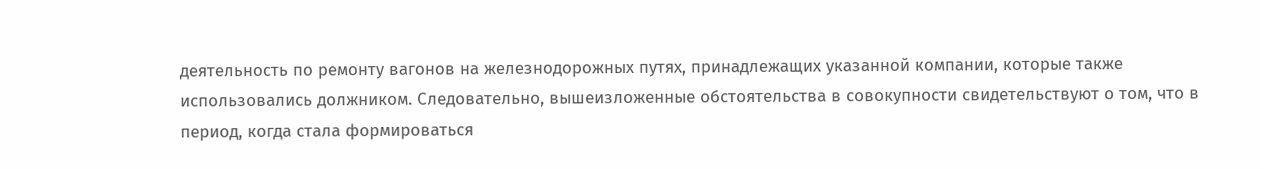деятельность по ремонту вагонов на железнодорожных путях, принадлежащих указанной компании, которые также использовались должником. Следовательно, вышеизложенные обстоятельства в совокупности свидетельствуют о том, что в период, когда стала формироваться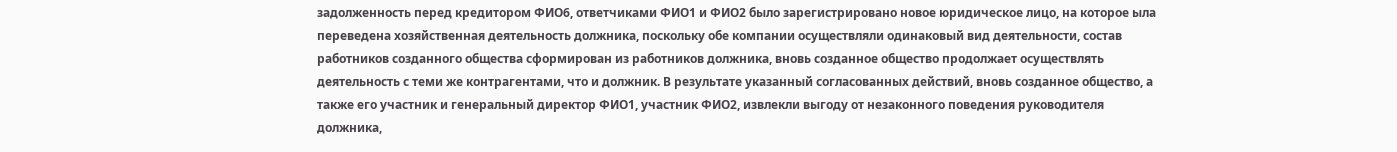задолженность перед кредитором ФИО6, ответчиками ФИО1 и ФИО2 было зарегистрировано новое юридическое лицо, на которое ыла переведена хозяйственная деятельность должника, поскольку обе компании осуществляли одинаковый вид деятельности, состав работников созданного общества сформирован из работников должника, вновь созданное общество продолжает осуществлять деятельность с теми же контрагентами, что и должник. В результате указанный согласованных действий, вновь созданное общество, а также его участник и генеральный директор ФИО1, участник ФИО2, извлекли выгоду от незаконного поведения руководителя должника,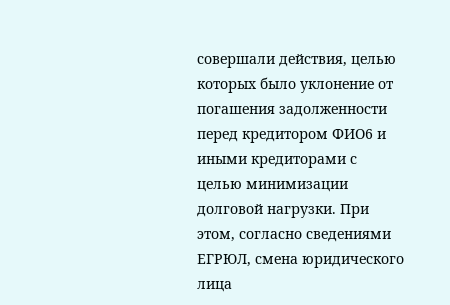совершали действия, целью которых было уклонение от погашения задолженности перед кредитором ФИО6 и иными кредиторами с целью минимизации долговой нагрузки. При этом, согласно сведениями ЕГРЮЛ, смена юридического лица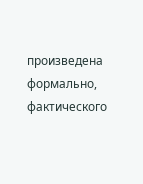произведена формально, фактического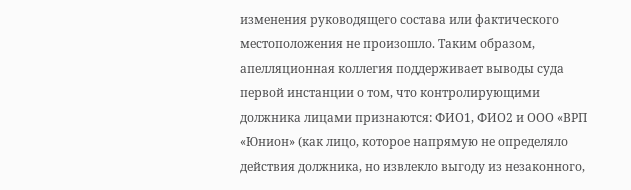изменения руководящего состава или фактического местоположения не произошло. Таким образом, апелляционная коллегия поддерживает выводы суда первой инстанции о том, что контролирующими должника лицами признаются: ФИО1, ФИО2 и ООО «ВРП «Юнион» (как лицо, которое напрямую не определяло действия должника, но извлекло выгоду из незаконного,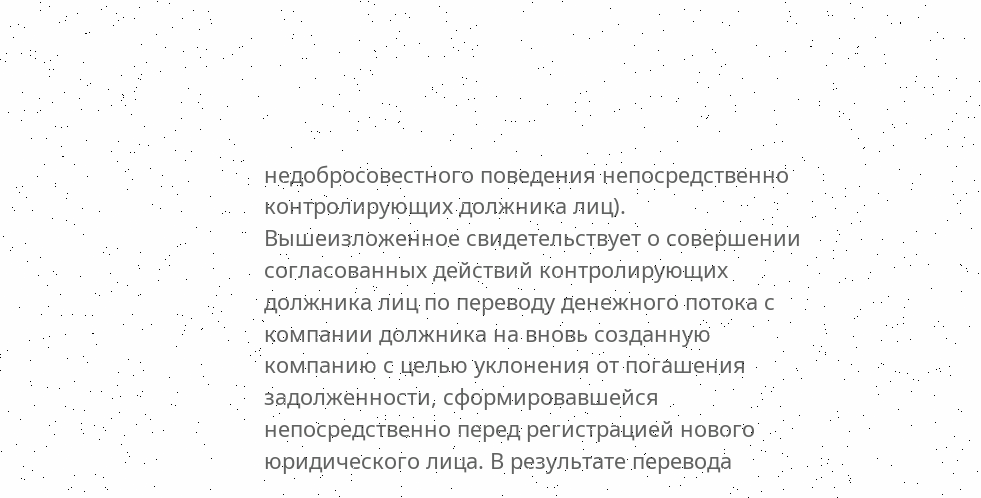недобросовестного поведения непосредственно контролирующих должника лиц). Вышеизложенное свидетельствует о совершении согласованных действий контролирующих должника лиц по переводу денежного потока с компании должника на вновь созданную компанию с целью уклонения от погашения задолженности, сформировавшейся непосредственно перед регистрацией нового юридического лица. В результате перевода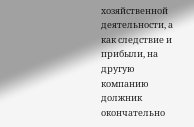хозяйственной деятельности, а как следствие и прибыли, на другую компанию должник окончательно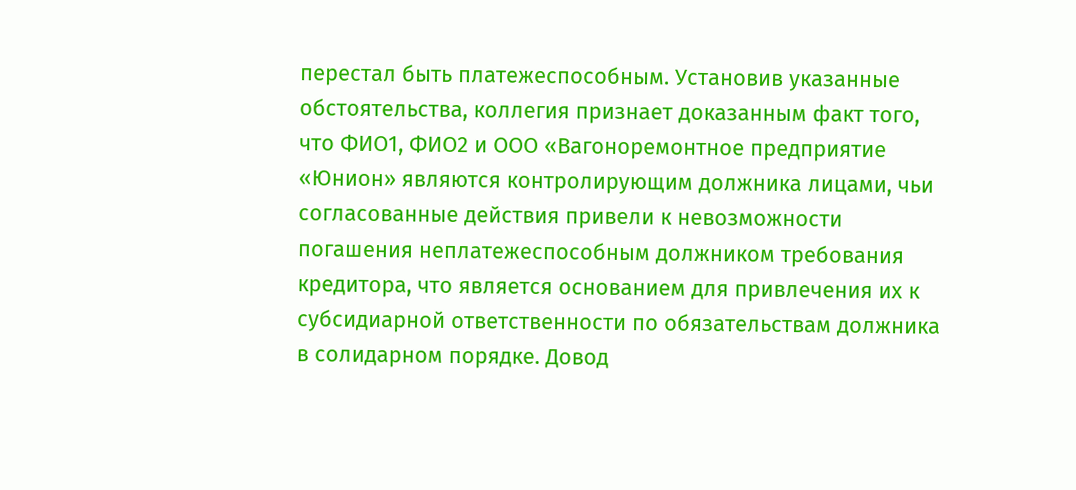перестал быть платежеспособным. Установив указанные обстоятельства, коллегия признает доказанным факт того, что ФИО1, ФИО2 и ООО «Вагоноремонтное предприятие «Юнион» являются контролирующим должника лицами, чьи согласованные действия привели к невозможности погашения неплатежеспособным должником требования кредитора, что является основанием для привлечения их к субсидиарной ответственности по обязательствам должника в солидарном порядке. Довод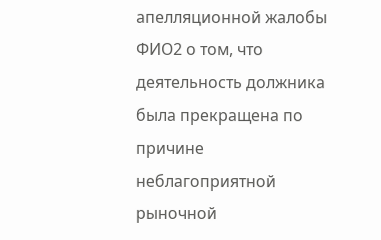апелляционной жалобы ФИО2 о том, что деятельность должника была прекращена по причине неблагоприятной рыночной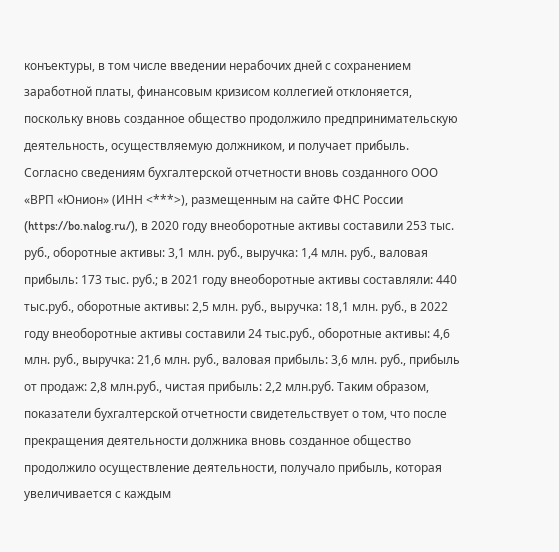конъектуры, в том числе введении нерабочих дней с сохранением заработной платы, финансовым кризисом коллегией отклоняется, поскольку вновь созданное общество продолжило предпринимательскую деятельность, осуществляемую должником, и получает прибыль. Согласно сведениям бухгалтерской отчетности вновь созданного ООО «ВРП «Юнион» (ИНН <***>), размещенным на сайте ФНС России (https://bo.nalog.ru/), в 2020 году внеоборотные активы составили 253 тыс. руб., оборотные активы: 3,1 млн. руб., выручка: 1,4 млн. руб., валовая прибыль: 173 тыс. руб.; в 2021 году внеоборотные активы составляли: 440 тыс.руб., оборотные активы: 2,5 млн. руб., выручка: 18,1 млн. руб., в 2022 году внеоборотные активы составили 24 тыс.руб., оборотные активы: 4,6 млн. руб., выручка: 21,6 млн. руб., валовая прибыль: 3,6 млн. руб., прибыль от продаж: 2,8 млн.руб., чистая прибыль: 2,2 млн.руб. Таким образом, показатели бухгалтерской отчетности свидетельствует о том, что после прекращения деятельности должника вновь созданное общество продолжило осуществление деятельности, получало прибыль, которая увеличивается с каждым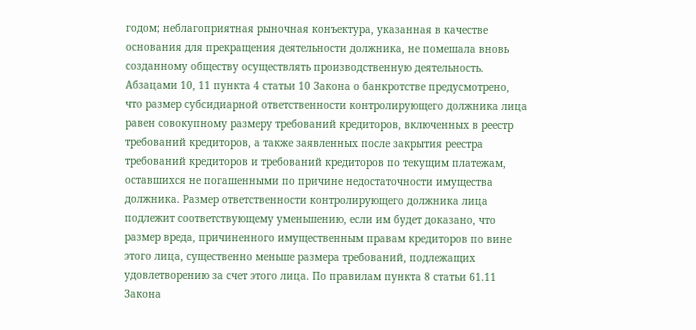годом; неблагоприятная рыночная конъектура, указанная в качестве основания для прекращения деятельности должника, не помешала вновь созданному обществу осуществлять производственную деятельность. Абзацами 10, 11 пункта 4 статьи 10 Закона о банкротстве предусмотрено, что размер субсидиарной ответственности контролирующего должника лица равен совокупному размеру требований кредиторов, включенных в реестр требований кредиторов, а также заявленных после закрытия реестра требований кредиторов и требований кредиторов по текущим платежам, оставшихся не погашенными по причине недостаточности имущества должника. Размер ответственности контролирующего должника лица подлежит соответствующему уменьшению, если им будет доказано, что размер вреда, причиненного имущественным правам кредиторов по вине этого лица, существенно меньше размера требований, подлежащих удовлетворению за счет этого лица. По правилам пункта 8 статьи 61.11 Закона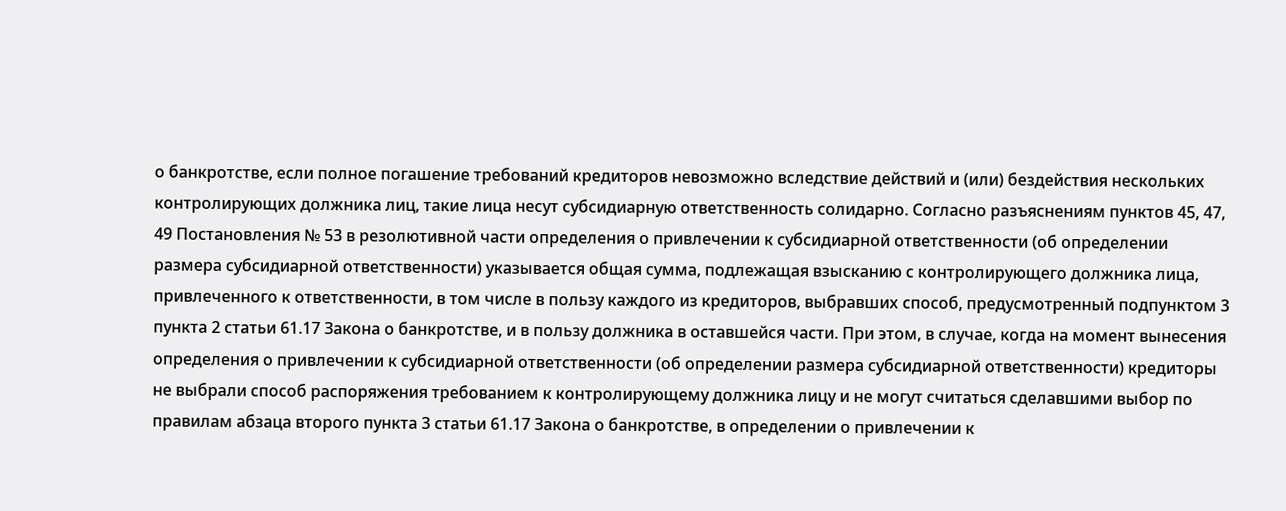о банкротстве, если полное погашение требований кредиторов невозможно вследствие действий и (или) бездействия нескольких контролирующих должника лиц, такие лица несут субсидиарную ответственность солидарно. Согласно разъяснениям пунктов 45, 47, 49 Постановления № 53 в резолютивной части определения о привлечении к субсидиарной ответственности (об определении размера субсидиарной ответственности) указывается общая сумма, подлежащая взысканию с контролирующего должника лица, привлеченного к ответственности, в том числе в пользу каждого из кредиторов, выбравших способ, предусмотренный подпунктом 3 пункта 2 статьи 61.17 Закона о банкротстве, и в пользу должника в оставшейся части. При этом, в случае, когда на момент вынесения определения о привлечении к субсидиарной ответственности (об определении размера субсидиарной ответственности) кредиторы не выбрали способ распоряжения требованием к контролирующему должника лицу и не могут считаться сделавшими выбор по правилам абзаца второго пункта 3 статьи 61.17 Закона о банкротстве, в определении о привлечении к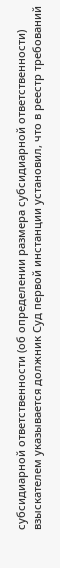субсидиарной ответственности (об определении размера субсидиарной ответственности) взыскателем указывается должник Суд первой инстанции установил, что в реестр требований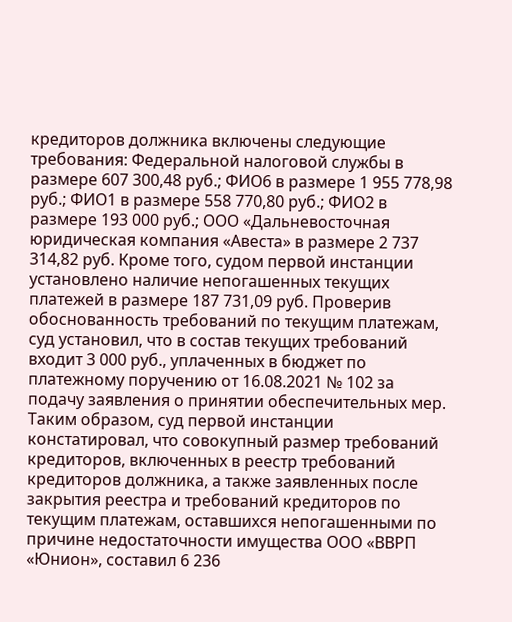кредиторов должника включены следующие требования: Федеральной налоговой службы в размере 607 300,48 руб.; ФИО6 в размере 1 955 778,98 руб.; ФИО1 в размере 558 770,80 руб.; ФИО2 в размере 193 000 руб.; ООО «Дальневосточная юридическая компания «Авеста» в размере 2 737 314,82 руб. Кроме того, судом первой инстанции установлено наличие непогашенных текущих платежей в размере 187 731,09 руб. Проверив обоснованность требований по текущим платежам, суд установил, что в состав текущих требований входит 3 000 руб., уплаченных в бюджет по платежному поручению от 16.08.2021 № 102 за подачу заявления о принятии обеспечительных мер. Таким образом, суд первой инстанции констатировал, что совокупный размер требований кредиторов, включенных в реестр требований кредиторов должника, а также заявленных после закрытия реестра и требований кредиторов по текущим платежам, оставшихся непогашенными по причине недостаточности имущества ООО «ВВРП «Юнион», составил 6 236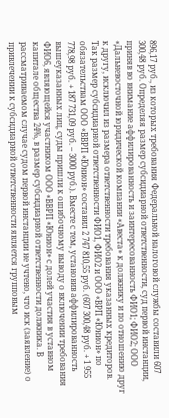896,17 руб., из которых требования Федеральной налоговой службы составили 607 300,48 руб. Определяя размер субсидиарной ответственности, суд первой инстанции, приняв во внимание аффилированность и заинтересованность ФИО1; ФИО2; ООО «Дальневосточной юридической компании «Авеста» к должнику и по отношению друг к другу, исключил из размера ответственности требования указанных кредиторов. Так размер субсидиарной ответственности ФИО1, ФИО2 и ООО «ВРП «Юнион» по обязательствам ООО «ВВРП «Юнион» составил 2 747 810,55 руб. (607 300,48 руб. + 1 955 778,98 руб. + 187 731,09 руб. – 3000 руб.). Вместе с тем, установив аффилированность вышеуказанных лиц, суды пришли к ошибочному выводу о включении требования ФИО6, являющейся участником ООО «ВВРП «Юнион» с долей участия в уставном капитале общества 24%, в размер субсидиарной ответственности должника. В рассматриваемом случае судом первой инстанции не учтено, что иск (заявление) о привлечении к субсидиарной ответственности является групповым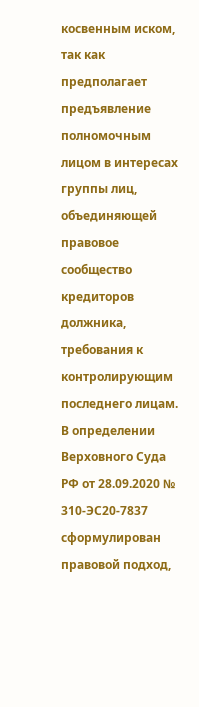косвенным иском, так как предполагает предъявление полномочным лицом в интересах группы лиц, объединяющей правовое сообщество кредиторов должника, требования к контролирующим последнего лицам. В определении Верховного Суда РФ от 28.09.2020 № 310-ЭС20-7837 сформулирован правовой подход,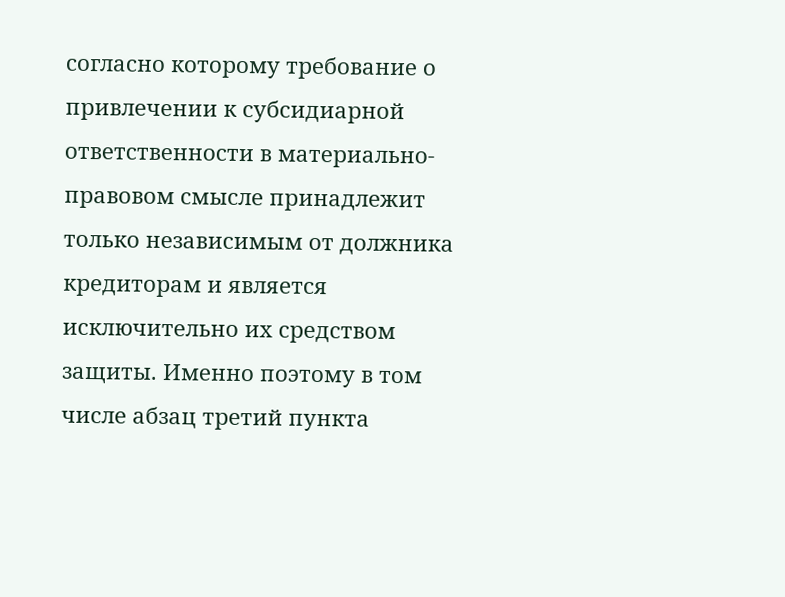согласно которому требование о привлечении к субсидиарной ответственности в материально-правовом смысле принадлежит только независимым от должника кредиторам и является исключительно их средством защиты. Именно поэтому в том числе абзац третий пункта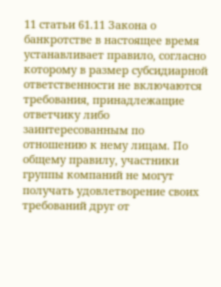11 статьи 61.11 Закона о банкротстве в настоящее время устанавливает правило, согласно которому в размер субсидиарной ответственности не включаются требования, принадлежащие ответчику либо заинтересованным по отношению к нему лицам. По общему правилу, участники группы компаний не могут получать удовлетворение своих требований друг от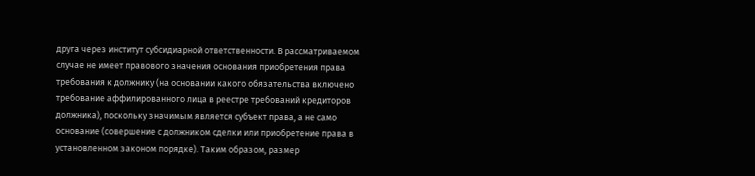друга через институт субсидиарной ответственности. В рассматриваемом случае не имеет правового значения основания приобретения права требования к должнику (на основании какого обязательства включено требование аффилированного лица в реестре требований кредиторов должника), поскольку значимым является субъект права, а не само основание (совершение с должником сделки или приобретение права в установленном законом порядке). Таким образом, размер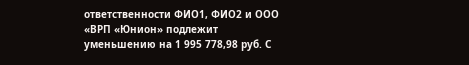ответственности ФИО1, ФИО2 и ООО «ВРП «Юнион» подлежит уменьшению на 1 995 778,98 руб. С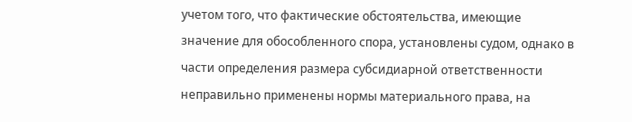учетом того, что фактические обстоятельства, имеющие значение для обособленного спора, установлены судом, однако в части определения размера субсидиарной ответственности неправильно применены нормы материального права, на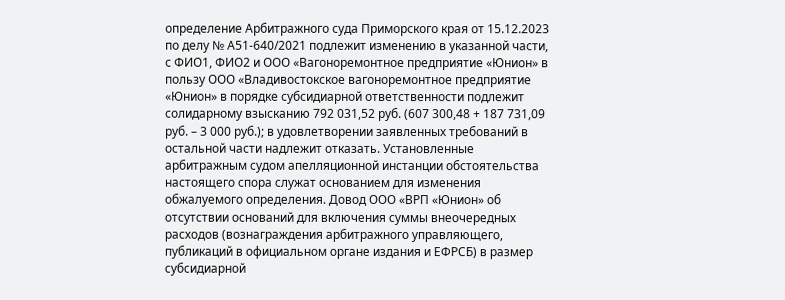определение Арбитражного суда Приморского края от 15.12.2023 по делу № А51-640/2021 подлежит изменению в указанной части, с ФИО1, ФИО2 и ООО «Вагоноремонтное предприятие «Юнион» в пользу ООО «Владивостокское вагоноремонтное предприятие «Юнион» в порядке субсидиарной ответственности подлежит солидарному взысканию 792 031,52 руб. (607 300,48 + 187 731,09 руб. – 3 000 руб.); в удовлетворении заявленных требований в остальной части надлежит отказать. Установленные арбитражным судом апелляционной инстанции обстоятельства настоящего спора служат основанием для изменения обжалуемого определения. Довод ООО «ВРП «Юнион» об отсутствии оснований для включения суммы внеочередных расходов (вознаграждения арбитражного управляющего, публикаций в официальном органе издания и ЕФРСБ) в размер субсидиарной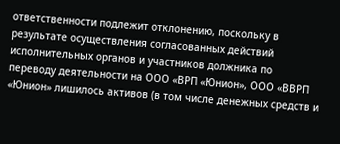ответственности подлежит отклонению, поскольку в результате осуществления согласованных действий исполнительных органов и участников должника по переводу деятельности на ООО «ВРП «Юнион», ООО «ВВРП «Юнион» лишилось активов (в том числе денежных средств и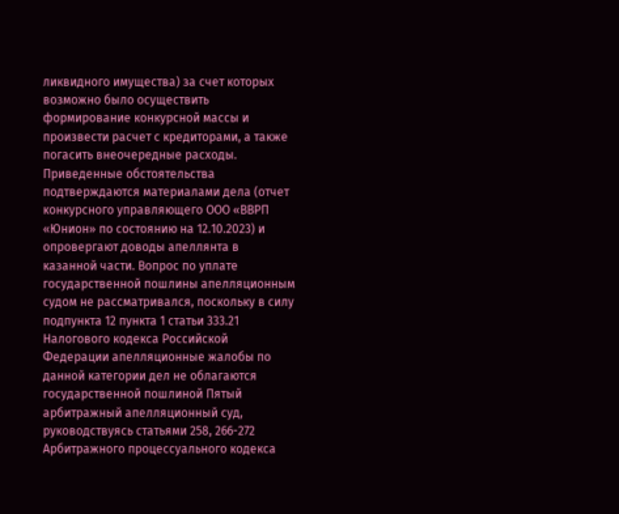ликвидного имущества) за счет которых возможно было осуществить формирование конкурсной массы и произвести расчет с кредиторами, а также погасить внеочередные расходы. Приведенные обстоятельства подтверждаются материалами дела (отчет конкурсного управляющего ООО «ВВРП «Юнион» по состоянию на 12.10.2023) и опровергают доводы апеллянта в казанной части. Вопрос по уплате государственной пошлины апелляционным судом не рассматривался, поскольку в силу подпункта 12 пункта 1 статьи 333.21 Налогового кодекса Российской Федерации апелляционные жалобы по данной категории дел не облагаются государственной пошлиной Пятый арбитражный апелляционный суд, руководствуясь статьями 258, 266-272 Арбитражного процессуального кодекса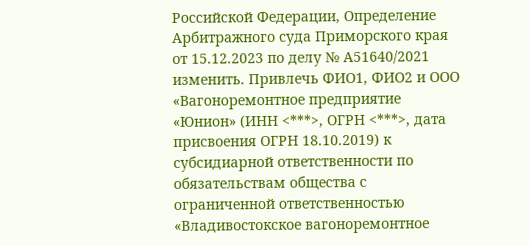Российской Федерации, Определение Арбитражного суда Приморского края от 15.12.2023 по делу № А51640/2021 изменить. Привлечь ФИО1, ФИО2 и ООО «Вагоноремонтное предприятие «Юнион» (ИНН <***>, ОГРН <***>, дата присвоения ОГРН 18.10.2019) к субсидиарной ответственности по обязательствам общества с ограниченной ответственностью «Владивостокское вагоноремонтное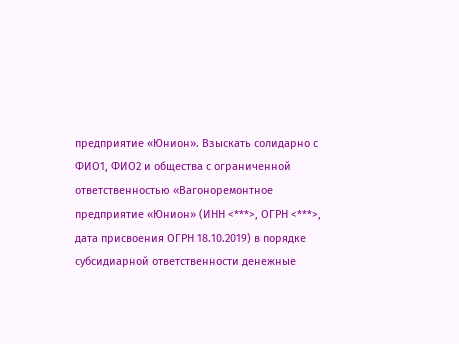предприятие «Юнион». Взыскать солидарно с ФИО1, ФИО2 и общества с ограниченной ответственностью «Вагоноремонтное предприятие «Юнион» (ИНН <***>, ОГРН <***>, дата присвоения ОГРН 18.10.2019) в порядке субсидиарной ответственности денежные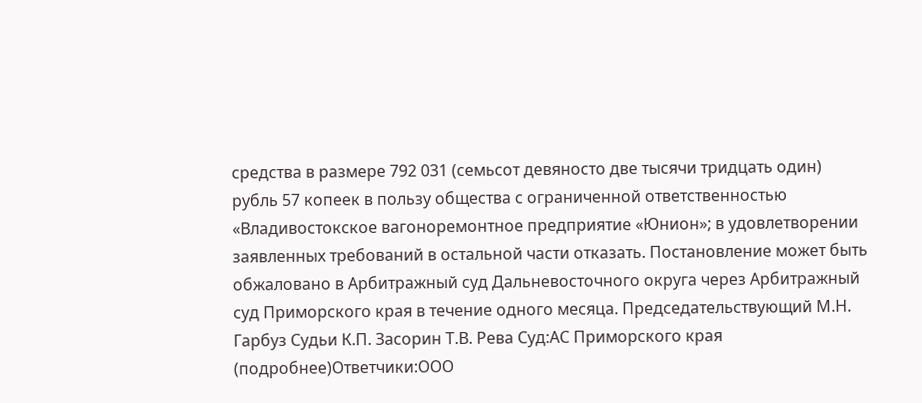средства в размере 792 031 (семьсот девяносто две тысячи тридцать один) рубль 57 копеек в пользу общества с ограниченной ответственностью «Владивостокское вагоноремонтное предприятие «Юнион»; в удовлетворении заявленных требований в остальной части отказать. Постановление может быть обжаловано в Арбитражный суд Дальневосточного округа через Арбитражный суд Приморского края в течение одного месяца. Председательствующий М.Н. Гарбуз Судьи К.П. Засорин Т.В. Рева Суд:АС Приморского края (подробнее)Ответчики:ООО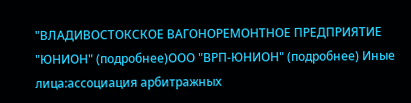"ВЛАДИВОСТОКСКОЕ ВАГОНОРЕМОНТНОЕ ПРЕДПРИЯТИЕ "ЮНИОН" (подробнее)ООО "ВРП-ЮНИОН" (подробнее) Иные лица:ассоциация арбитражных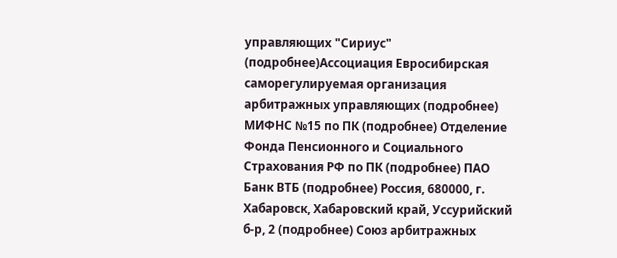управляющих "Сириус" (подробнее)Ассоциация Евросибирская саморегулируемая организация арбитражных управляющих (подробнее) МИФНС №15 по ПК (подробнее) Отделение Фонда Пенсионного и Социального Страхования РФ по ПК (подробнее) ПАО Банк ВТБ (подробнее) Россия, 680000, г. Хабаровск, Хабаровский край, Уссурийский б-р, 2 (подробнее) Союз арбитражных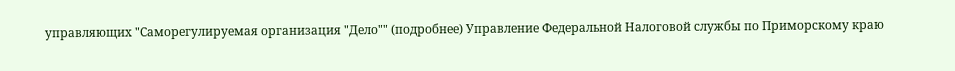управляющих "Саморегулируемая организация "Дело"" (подробнее) Управление Федеральной Налоговой службы по Приморскому краю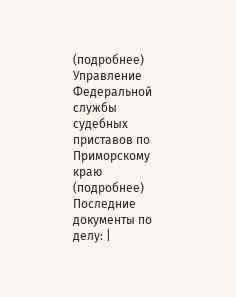(подробнее) Управление Федеральной службы судебных приставов по Приморскому краю (подробнее) Последние документы по делу: |